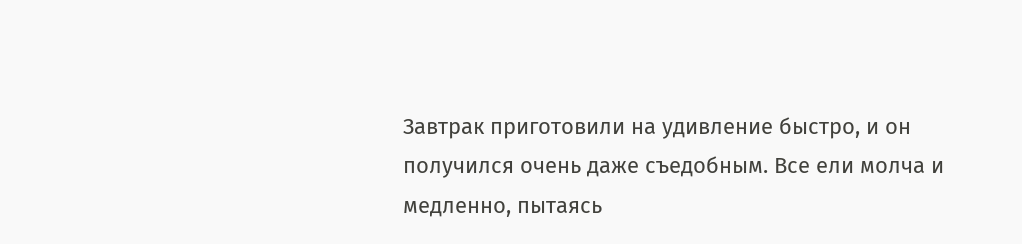Завтрак приготовили на удивление быстро, и он получился очень даже съедобным. Все ели молча и медленно, пытаясь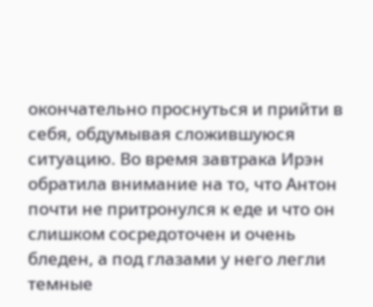окончательно проснуться и прийти в себя, обдумывая сложившуюся ситуацию. Во время завтрака Ирэн обратила внимание на то, что Антон почти не притронулся к еде и что он слишком сосредоточен и очень бледен, а под глазами у него легли темные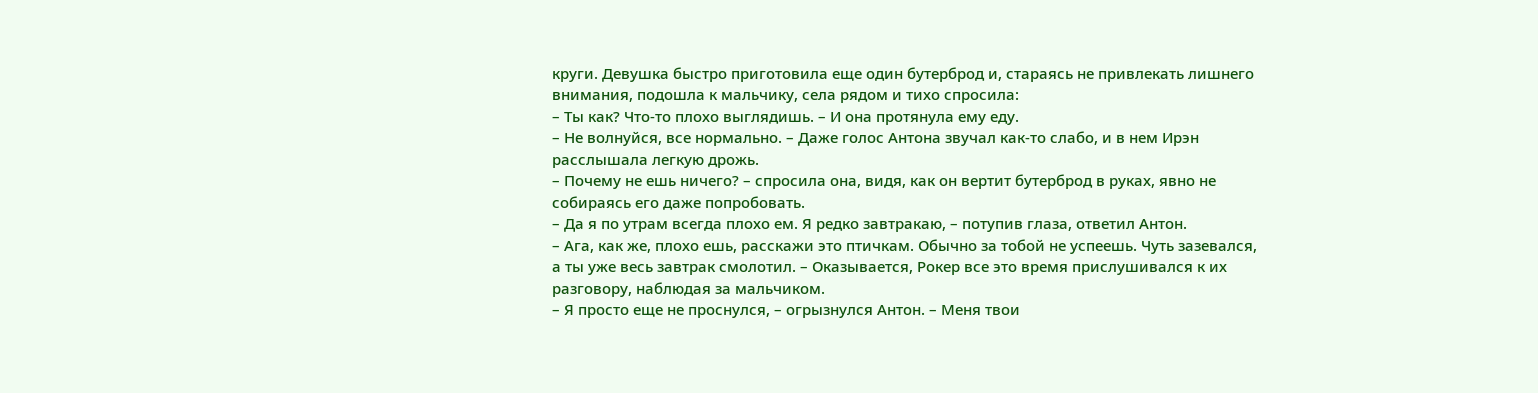круги. Девушка быстро приготовила еще один бутерброд и, стараясь не привлекать лишнего внимания, подошла к мальчику, села рядом и тихо спросила:
– Ты как? Что-то плохо выглядишь. – И она протянула ему еду.
– Не волнуйся, все нормально. – Даже голос Антона звучал как-то слабо, и в нем Ирэн расслышала легкую дрожь.
– Почему не ешь ничего? – спросила она, видя, как он вертит бутерброд в руках, явно не собираясь его даже попробовать.
– Да я по утрам всегда плохо ем. Я редко завтракаю, – потупив глаза, ответил Антон.
– Ага, как же, плохо ешь, расскажи это птичкам. Обычно за тобой не успеешь. Чуть зазевался, а ты уже весь завтрак смолотил. – Оказывается, Рокер все это время прислушивался к их разговору, наблюдая за мальчиком.
– Я просто еще не проснулся, – огрызнулся Антон. – Меня твои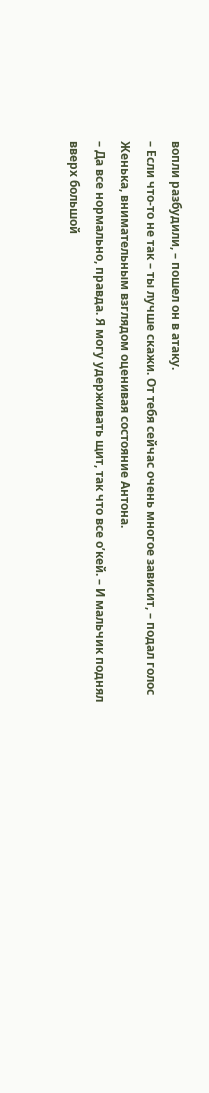вопли разбудили, – пошел он в атаку.
– Если что-то не так – ты лучше скажи. От тебя сейчас очень многое зависит, – подал голос Женька, внимательным взглядом оценивая состояние Антона.
– Да все нормально, правда. Я могу удерживать щит, так что все о’кей. – И мальчик поднял вверх большой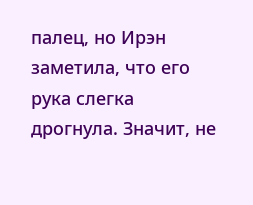палец, но Ирэн заметила, что его рука слегка дрогнула. Значит, не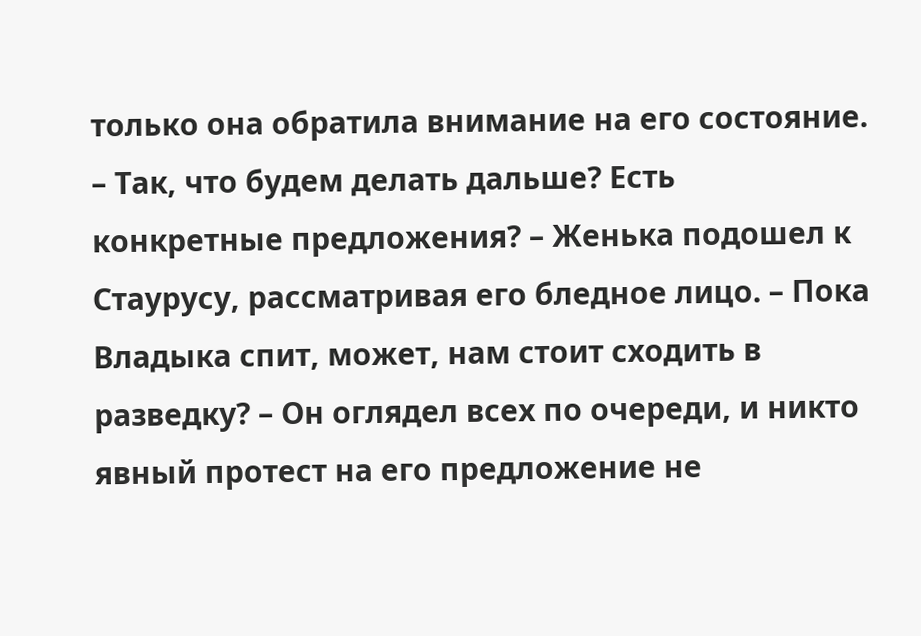только она обратила внимание на его состояние.
– Так, что будем делать дальше? Есть конкретные предложения? – Женька подошел к Стаурусу, рассматривая его бледное лицо. – Пока Владыка спит, может, нам стоит сходить в разведку? – Он оглядел всех по очереди, и никто явный протест на его предложение не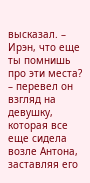высказал. – Ирэн, что еще ты помнишь про эти места? – перевел он взгляд на девушку, которая все еще сидела возле Антона, заставляя его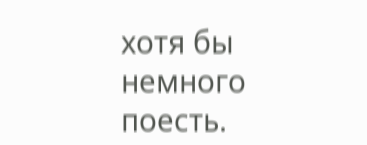хотя бы немного поесть.